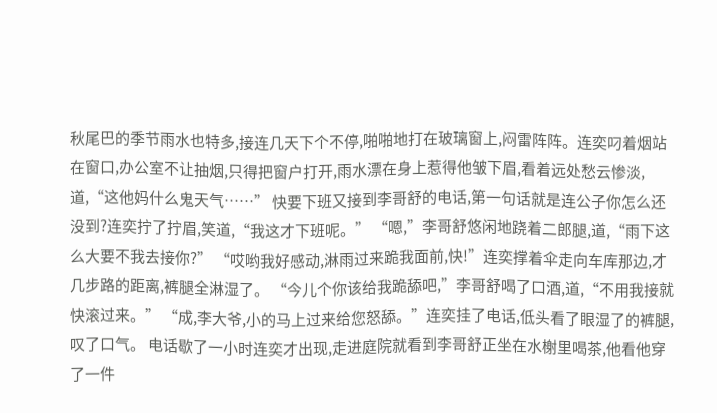秋尾巴的季节雨水也特多,接连几天下个不停,啪啪地打在玻璃窗上,闷雷阵阵。连奕叼着烟站在窗口,办公室不让抽烟,只得把窗户打开,雨水漂在身上惹得他皱下眉,看着远处愁云惨淡,道,“这他妈什么鬼天气……” 快要下班又接到李哥舒的电话,第一句话就是连公子你怎么还没到?连奕拧了拧眉,笑道,“我这才下班呢。” “嗯,”李哥舒悠闲地跷着二郎腿,道,“雨下这么大要不我去接你?” “哎哟我好感动,淋雨过来跪我面前,快!”连奕撑着伞走向车库那边,才几步路的距离,裤腿全淋湿了。 “今儿个你该给我跪舔吧,”李哥舒喝了口酒,道,“不用我接就快滚过来。” “成,李大爷,小的马上过来给您怒舔。”连奕挂了电话,低头看了眼湿了的裤腿,叹了口气。 电话歇了一小时连奕才出现,走进庭院就看到李哥舒正坐在水榭里喝茶,他看他穿了一件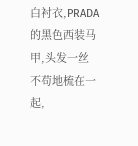白衬衣,PRADA的黑色西装马甲,头发一丝不苟地梳在一起,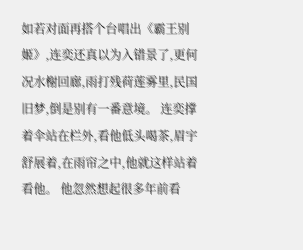如若对面再搭个台唱出《霸王别姬》,连奕还真以为入错景了,更何况水榭回廊,雨打残荷莲雾里,民国旧梦,倒是别有一番意境。 连奕撑着伞站在栏外,看他低头喝茶,眉宇舒展着,在雨帘之中,他就这样站着看他。 他忽然想起很多年前看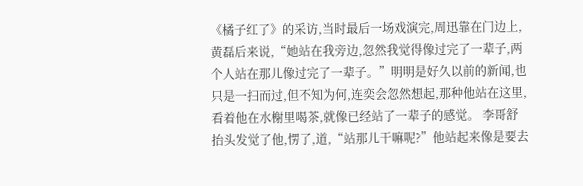《橘子红了》的采访,当时最后一场戏演完,周迅靠在门边上,黄磊后来说,“她站在我旁边,忽然我觉得像过完了一辈子,两个人站在那儿像过完了一辈子。”明明是好久以前的新闻,也只是一扫而过,但不知为何,连奕会忽然想起,那种他站在这里,看着他在水榭里喝茶,就像已经站了一辈子的感觉。 李哥舒抬头发觉了他,愣了,道,“站那儿干嘛呢?”他站起来像是要去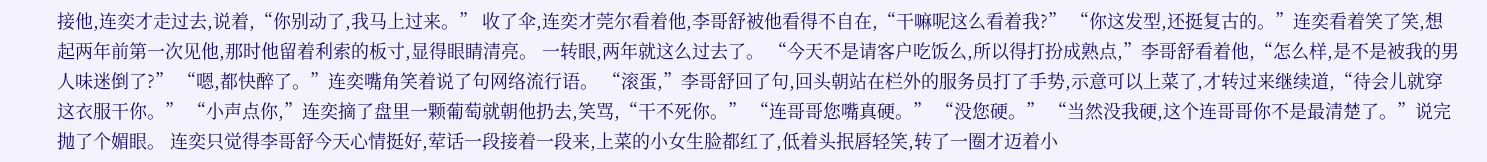接他,连奕才走过去,说着,“你别动了,我马上过来。” 收了伞,连奕才莞尔看着他,李哥舒被他看得不自在,“干嘛呢这么看着我?” “你这发型,还挺复古的。”连奕看着笑了笑,想起两年前第一次见他,那时他留着利索的板寸,显得眼睛清亮。 一转眼,两年就这么过去了。 “今天不是请客户吃饭么,所以得打扮成熟点,”李哥舒看着他,“怎么样,是不是被我的男人味迷倒了?” “嗯,都快醉了。”连奕嘴角笑着说了句网络流行语。 “滚蛋,”李哥舒回了句,回头朝站在栏外的服务员打了手势,示意可以上菜了,才转过来继续道,“待会儿就穿这衣服干你。” “小声点你,”连奕摘了盘里一颗葡萄就朝他扔去,笑骂,“干不死你。” “连哥哥您嘴真硬。” “没您硬。” “当然没我硬,这个连哥哥你不是最清楚了。”说完抛了个媚眼。 连奕只觉得李哥舒今天心情挺好,荤话一段接着一段来,上菜的小女生脸都红了,低着头抿唇轻笑,转了一圈才迈着小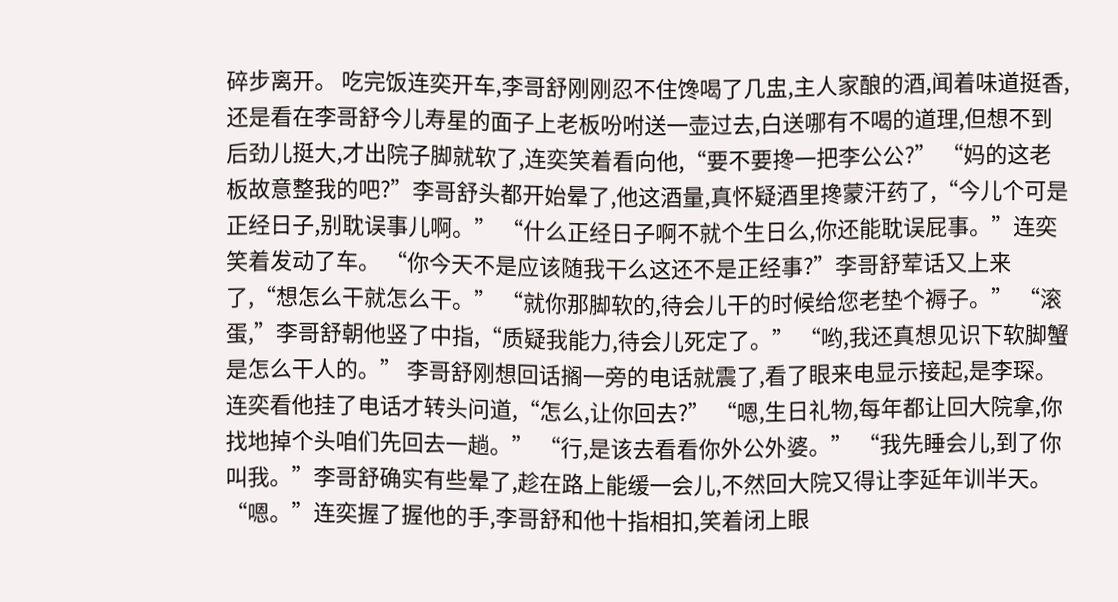碎步离开。 吃完饭连奕开车,李哥舒刚刚忍不住馋喝了几盅,主人家酿的酒,闻着味道挺香,还是看在李哥舒今儿寿星的面子上老板吩咐送一壶过去,白送哪有不喝的道理,但想不到后劲儿挺大,才出院子脚就软了,连奕笑着看向他,“要不要搀一把李公公?” “妈的这老板故意整我的吧?”李哥舒头都开始晕了,他这酒量,真怀疑酒里搀蒙汗药了,“今儿个可是正经日子,别耽误事儿啊。” “什么正经日子啊不就个生日么,你还能耽误屁事。”连奕笑着发动了车。 “你今天不是应该随我干么这还不是正经事?”李哥舒荤话又上来了,“想怎么干就怎么干。” “就你那脚软的,待会儿干的时候给您老垫个褥子。” “滚蛋,”李哥舒朝他竖了中指,“质疑我能力,待会儿死定了。” “哟,我还真想见识下软脚蟹是怎么干人的。” 李哥舒刚想回话搁一旁的电话就震了,看了眼来电显示接起,是李琛。 连奕看他挂了电话才转头问道,“怎么,让你回去?” “嗯,生日礼物,每年都让回大院拿,你找地掉个头咱们先回去一趟。” “行,是该去看看你外公外婆。” “我先睡会儿,到了你叫我。”李哥舒确实有些晕了,趁在路上能缓一会儿,不然回大院又得让李延年训半天。 “嗯。”连奕握了握他的手,李哥舒和他十指相扣,笑着闭上眼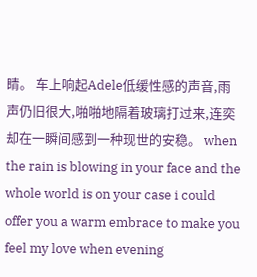睛。 车上响起Adele低缓性感的声音,雨声仍旧很大,啪啪地隔着玻璃打过来,连奕却在一瞬间感到一种现世的安稳。 when the rain is blowing in your face and the whole world is on your case i could offer you a warm embrace to make you feel my love when evening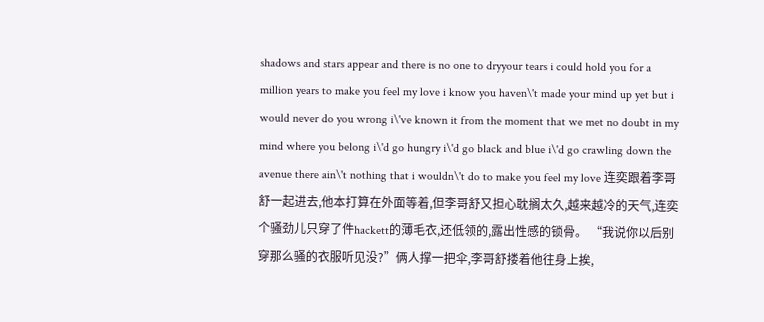shadows and stars appear and there is no one to dryyour tears i could hold you for a million years to make you feel my love i know you haven\'t made your mind up yet but i would never do you wrong i\'ve known it from the moment that we met no doubt in my mind where you belong i\'d go hungry i\'d go black and blue i\'d go crawling down the avenue there ain\'t nothing that i wouldn\'t do to make you feel my love 连奕跟着李哥舒一起进去,他本打算在外面等着,但李哥舒又担心耽搁太久,越来越冷的天气,连奕个骚劲儿只穿了件hackett的薄毛衣,还低领的,露出性感的锁骨。 “我说你以后别穿那么骚的衣服听见没?”俩人撑一把伞,李哥舒搂着他往身上挨,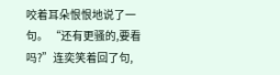咬着耳朵恨恨地说了一句。 “还有更骚的,要看吗?”连奕笑着回了句,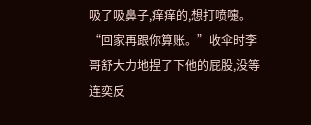吸了吸鼻子,痒痒的,想打喷嚏。 “回家再跟你算账。”收伞时李哥舒大力地捏了下他的屁股,没等连奕反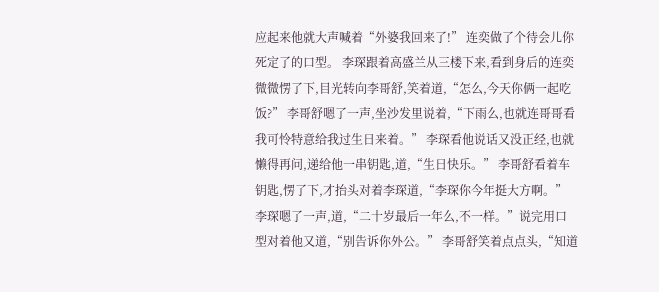应起来他就大声喊着“外婆我回来了!” 连奕做了个待会儿你死定了的口型。 李琛跟着高盛兰从三楼下来,看到身后的连奕微微愣了下,目光转向李哥舒,笑着道,“怎么,今天你俩一起吃饭?” 李哥舒嗯了一声,坐沙发里说着,“下雨么,也就连哥哥看我可怜特意给我过生日来着。” 李琛看他说话又没正经,也就懒得再问,递给他一串钥匙,道,“生日快乐。” 李哥舒看着车钥匙,愣了下,才抬头对着李琛道,“李琛你今年挺大方啊。” 李琛嗯了一声,道,“二十岁最后一年么,不一样。”说完用口型对着他又道,“别告诉你外公。” 李哥舒笑着点点头,“知道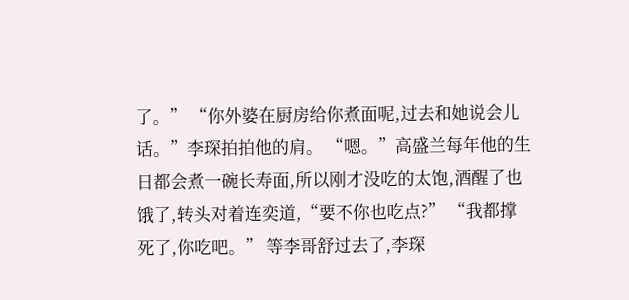了。” “你外婆在厨房给你煮面呢,过去和她说会儿话。”李琛拍拍他的肩。 “嗯。”高盛兰每年他的生日都会煮一碗长寿面,所以刚才没吃的太饱,酒醒了也饿了,转头对着连奕道,“要不你也吃点?” “我都撑死了,你吃吧。” 等李哥舒过去了,李琛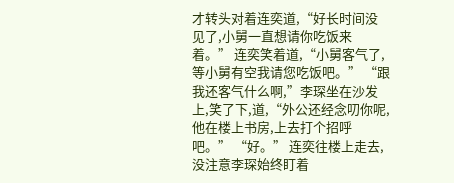才转头对着连奕道,“好长时间没见了,小舅一直想请你吃饭来着。” 连奕笑着道,“小舅客气了,等小舅有空我请您吃饭吧。” “跟我还客气什么啊,”李琛坐在沙发上,笑了下,道,“外公还经念叨你呢,他在楼上书房,上去打个招呼吧。” “好。” 连奕往楼上走去,没注意李琛始终盯着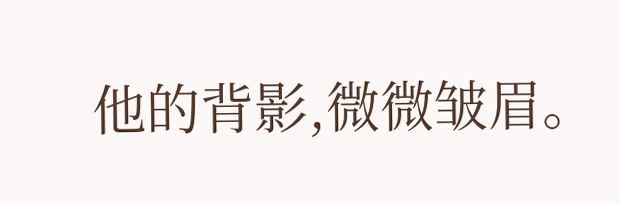他的背影,微微皱眉。